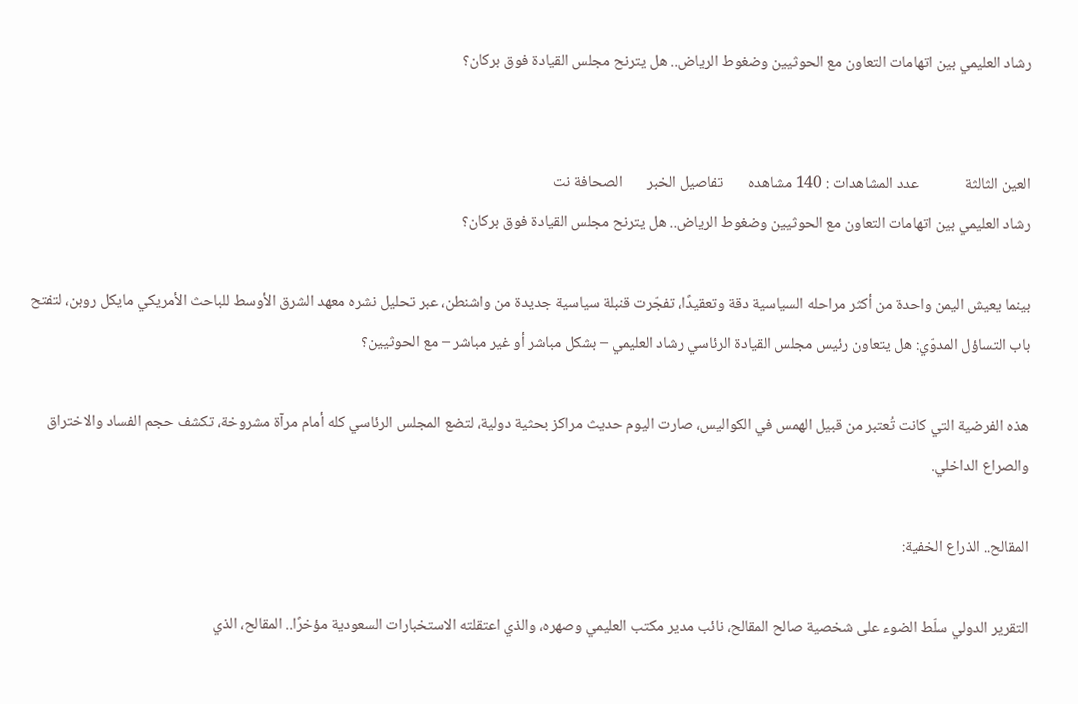رشاد العليمي بين اتهامات التعاون مع الحوثيين وضغوط الرياض.. هل يترنح مجلس القيادة فوق بركان؟


العين الثالثة             عدد المشاهدات : 140 مشاهده       تفاصيل الخبر       الصحافة نت
رشاد العليمي بين اتهامات التعاون مع الحوثيين وضغوط الرياض.. هل يترنح مجلس القيادة فوق بركان؟

بينما يعيش اليمن واحدة من أكثر مراحله السياسية دقة وتعقيدًا، تفجّرت قنبلة سياسية جديدة من واشنطن، عبر تحليل نشره معهد الشرق الأوسط للباحث الأمريكي مايكل روبن، لتفتح باب التساؤل المدوّي: هل يتعاون رئيس مجلس القيادة الرئاسي رشاد العليمي – بشكل مباشر أو غير مباشر – مع الحوثيين؟

هذه الفرضية التي كانت تُعتبر من قبيل الهمس في الكواليس، صارت اليوم حديث مراكز بحثية دولية، لتضع المجلس الرئاسي كله أمام مرآة مشروخة، تكشف حجم الفساد والاختراق والصراع الداخلي.

المقالح.. الذراع الخفية:

التقرير الدولي سلّط الضوء على شخصية صالح المقالح، نائب مدير مكتب العليمي وصهره، والذي اعتقلته الاستخبارات السعودية مؤخرًا.. المقالح، الذي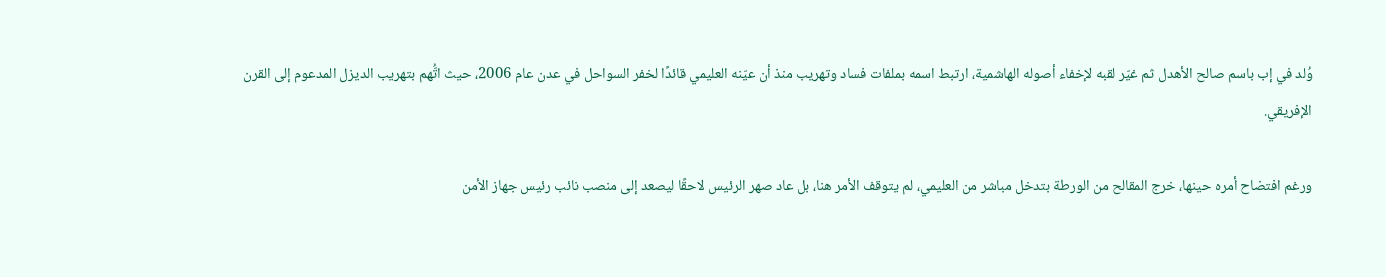وُلد في إب باسم صالح الأهدل ثم غيّر لقبه لإخفاء أصوله الهاشمية، ارتبط اسمه بملفات فساد وتهريب منذ أن عيّنه العليمي قائدًا لخفر السواحل في عدن عام 2006، حيث اتُّهم بتهريب الديزل المدعوم إلى القرن الإفريقي.

ورغم افتضاح أمره حينها، خرج المقالح من الورطة بتدخل مباشر من العليمي، لم يتوقف الأمر هنا، بل عاد صهر الرئيس لاحقًا ليصعد إلى منصب نائب رئيس جهاز الأمن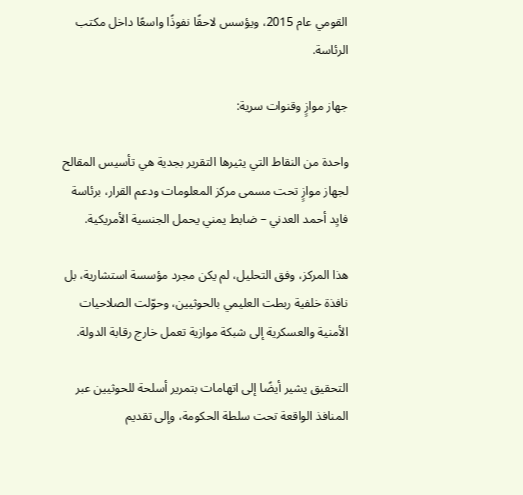القومي عام 2015، ويؤسس لاحقًا نفوذًا واسعًا داخل مكتب الرئاسة.

جهاز موازٍ وقنوات سرية:

واحدة من النقاط التي يثيرها التقرير بجدية هي تأسيس المقالح لجهاز موازٍ تحت مسمى مركز المعلومات ودعم القرار، برئاسة فايِد أحمد العدني – ضابط يمني يحمل الجنسية الأمريكية.

هذا المركز، وفق التحليل، لم يكن مجرد مؤسسة استشارية، بل نافذة خلفية ربطت العليمي بالحوثيين، وحوّلت الصلاحيات الأمنية والعسكرية إلى شبكة موازية تعمل خارج رقابة الدولة.

التحقيق يشير أيضًا إلى اتهامات بتمرير أسلحة للحوثيين عبر المنافذ الواقعة تحت سلطة الحكومة، وإلى تقديم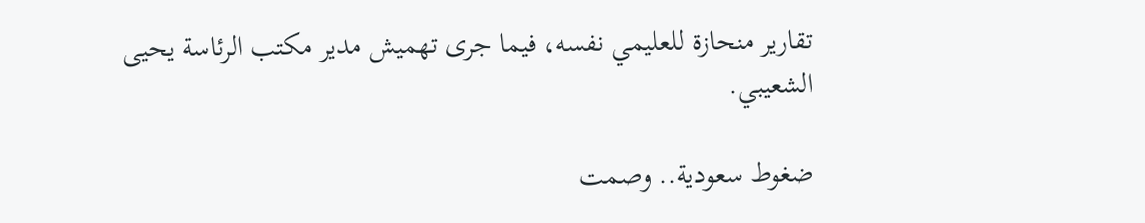تقارير منحازة للعليمي نفسه، فيما جرى تهميش مدير مكتب الرئاسة يحيى الشعيبي.

ضغوط سعودية.. وصمت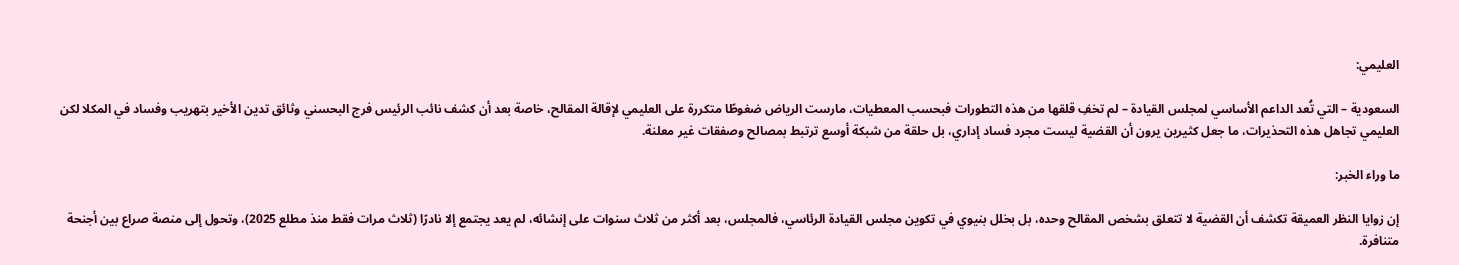العليمي:

السعودية – التي تُعد الداعم الأساسي لمجلس القيادة – لم تخفِ قلقها من هذه التطورات فبحسب المعطيات، مارست الرياض ضغوطًا متكررة على العليمي لإقالة المقالح، خاصة بعد أن كشف نائب الرئيس فرج البحسني وثائق تدين الأخير بتهريب وفساد في المكلا لكن العليمي تجاهل هذه التحذيرات، ما جعل كثيرين يرون أن القضية ليست مجرد فساد إداري، بل حلقة من شبكة أوسع ترتبط بمصالح وصفقات غير معلنة.

ما وراء الخبر:

إن زوايا النظر العميقة تكشف أن القضية لا تتعلق بشخص المقالح وحده، بل بخلل بنيوي في تكوين مجلس القيادة الرئاسي، فالمجلس، بعد أكثر من ثلاث سنوات على إنشائه، لم يعد يجتمع إلا نادرًا (ثلاث مرات فقط منذ مطلع 2025)، وتحول إلى منصة صراع بين أجنحة متنافرة.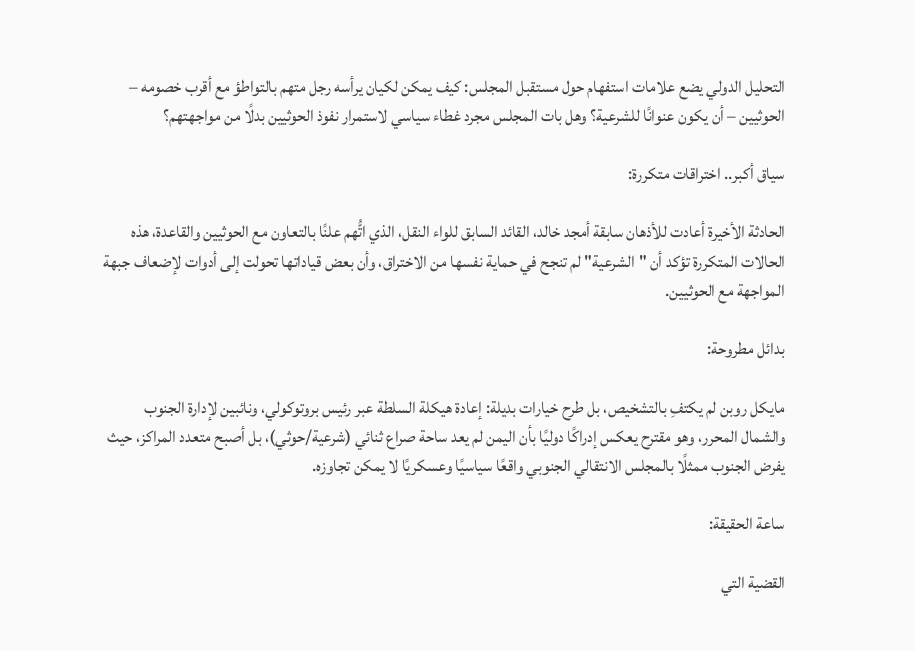التحليل الدولي يضع علامات استفهام حول مستقبل المجلس: كيف يمكن لكيان يرأسه رجل متهم بالتواطؤ مع أقرب خصومه – الحوثيين – أن يكون عنوانًا للشرعية؟ وهل بات المجلس مجرد غطاء سياسي لاستمرار نفوذ الحوثيين بدلًا من مواجهتهم؟

سياق أكبر.. اختراقات متكررة:

الحادثة الأخيرة أعادت للأذهان سابقة أمجد خالد، القائد السابق للواء النقل، الذي اتُّهم علنًا بالتعاون مع الحوثيين والقاعدة، هذه الحالات المتكررة تؤكد أن "الشرعية" لم تنجح في حماية نفسها من الاختراق، وأن بعض قياداتها تحولت إلى أدوات لإضعاف جبهة المواجهة مع الحوثيين.

بدائل مطروحة:

مايكل روبن لم يكتفِ بالتشخيص، بل طرح خيارات بديلة: إعادة هيكلة السلطة عبر رئيس بروتوكولي، ونائبين لإدارة الجنوب والشمال المحرر، وهو مقترح يعكس إدراكًا دوليًا بأن اليمن لم يعد ساحة صراع ثنائي (شرعية/حوثي)، بل أصبح متعدد المراكز، حيث يفرض الجنوب ممثلًا بالمجلس الانتقالي الجنوبي واقعًا سياسيًا وعسكريًا لا يمكن تجاوزه.

ساعة الحقيقة:

القضية التي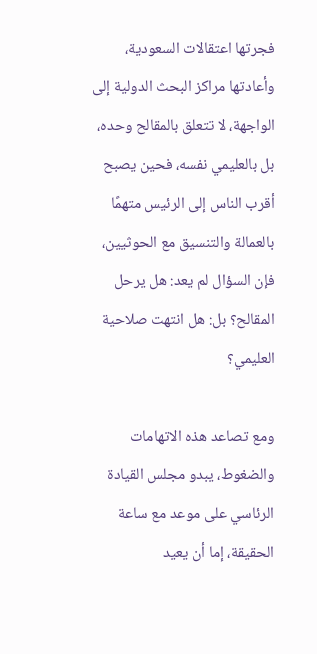فجرتها اعتقالات السعودية، وأعادتها مراكز البحث الدولية إلى الواجهة، لا تتعلق بالمقالح وحده، بل بالعليمي نفسه، فحين يصبح أقرب الناس إلى الرئيس متهمًا بالعمالة والتنسيق مع الحوثيين، فإن السؤال لم يعد: هل يرحل المقالح؟ بل: هل انتهت صلاحية العليمي؟

ومع تصاعد هذه الاتهامات والضغوط، يبدو مجلس القيادة الرئاسي على موعد مع ساعة الحقيقة، إما أن يعيد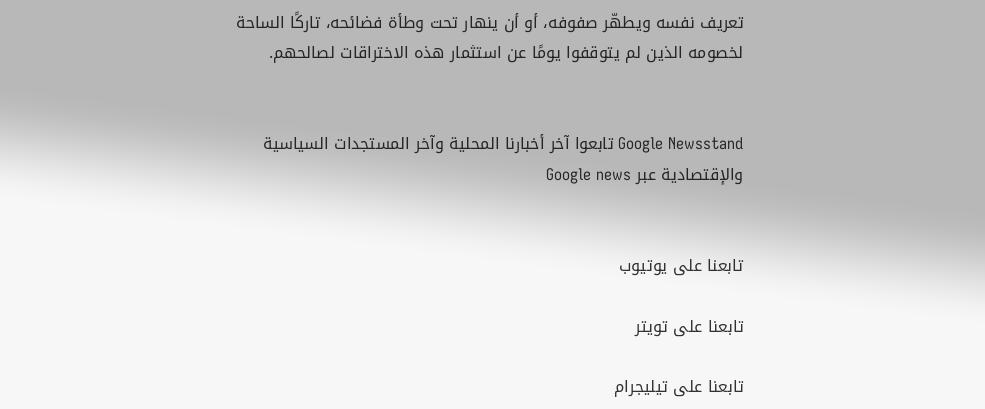تعريف نفسه ويطهّر صفوفه، أو أن ينهار تحت وطأة فضائحه، تاركًا الساحة لخصومه الذين لم يتوقفوا يومًا عن استثمار هذه الاختراقات لصالحهم.


Google Newsstand تابعوا آخر أخبارنا المحلية وآخر المستجدات السياسية والإقتصادية عبر Google news


تابعنا على يوتيوب

تابعنا على تويتر

تابعنا على تيليجرام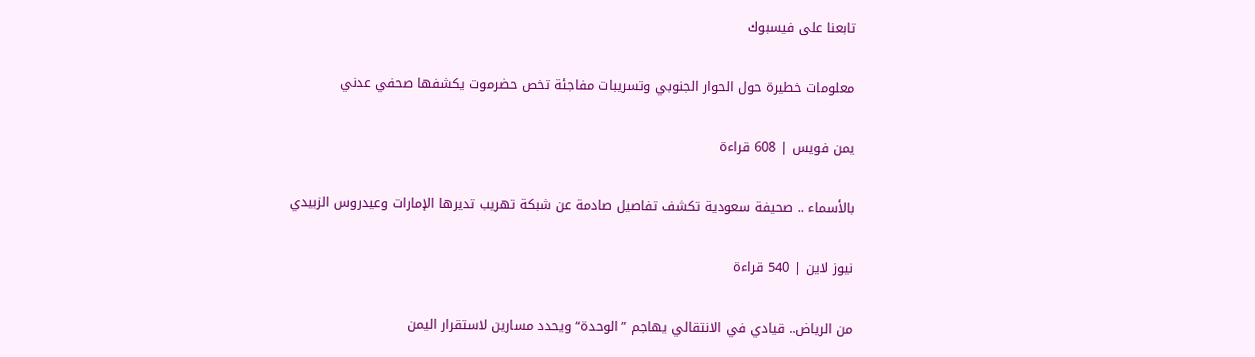تابعنا على فيسبوك

معلومات خطيرة حول الحوار الجنوبي وتسريبات مفاجئة تخص حضرموت يكشفها صحفي عدني

يمن فويس | 608 قراءة

بالأسماء .. صحيفة سعودية تكشف تفاصيل صادمة عن شبكة تهريب تديرها الإمارات وعيدروس الزبيدي

نيوز لاين | 540 قراءة

من الرياض.. قيادي في الانتقالي يهاجم ”الوحدة“ ويحدد مسارين لاستقرار اليمن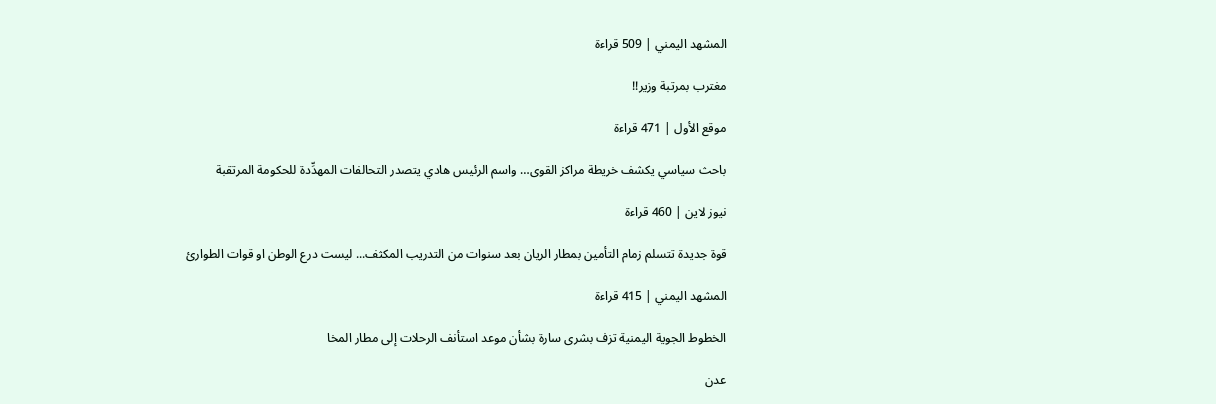المشهد اليمني | 509 قراءة

مغترب بمرتبة وزير!!

موقع الأول | 471 قراءة

باحث سياسي يكشف خريطة مراكز القوى… واسم الرئيس هادي يتصدر التحالفات المهدِّدة للحكومة المرتقبة

نيوز لاين | 460 قراءة

قوة جديدة تتسلم زمام التأمين بمطار الريان بعد سنوات من التدريب المكثف... ليست درع الوطن او قوات الطوارئ

المشهد اليمني | 415 قراءة

الخطوط الجوية اليمنية تزف بشرى سارة بشأن موعد استأنف الرحلات إلى مطار المخا

عدن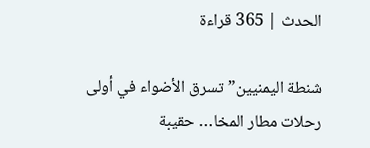الحدث | 365 قراءة

شنطة اليمنيين” تسرق الأضواء في أولى رحلات مطار المخا… حقيبة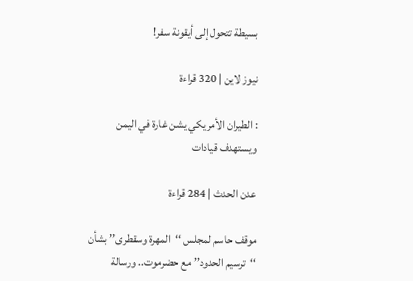بسيطة تتحول إلى أيقونة سفر!

نيوز لاين | 320 قراءة

: الطيران الأمريكي يشن غارة في اليمن ويستهدف قيادات

عدن الحدث | 284 قراءة

موقف حاسم لمجلس ‘‘المهرة وسقطرى’’ بشأن ‘‘ترسيم الحدود’’ مع حضرموت.. ورسالة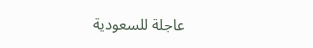عاجلة للسعودية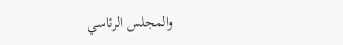والمجلس الرئاسي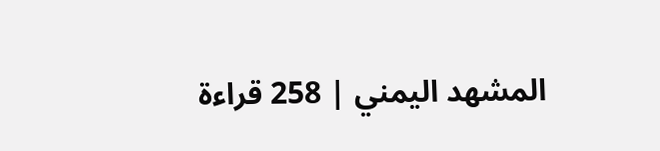المشهد اليمني | 258 قراءة